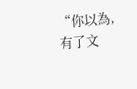“你以為,有了文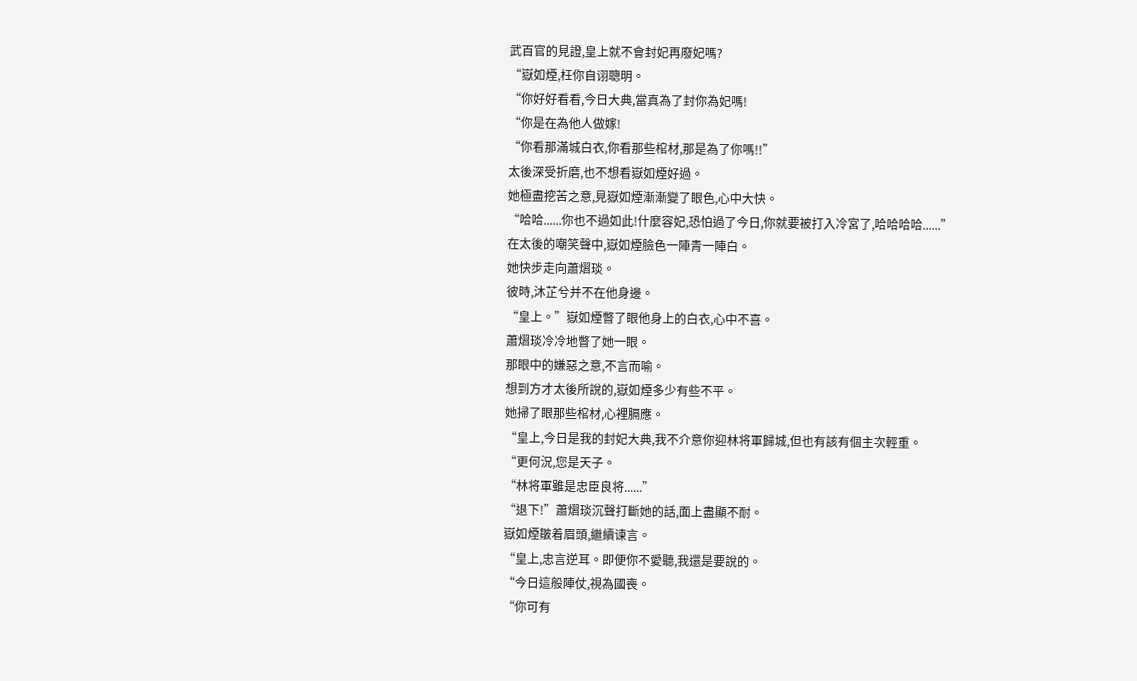武百官的見證,皇上就不會封妃再廢妃嗎?
“嶽如煙,枉你自诩聰明。
“你好好看看,今日大典,當真為了封你為妃嗎!
“你是在為他人做嫁!
“你看那滿城白衣,你看那些棺材,那是為了你嗎!!”
太後深受折磨,也不想看嶽如煙好過。
她極盡挖苦之意,見嶽如煙漸漸變了眼色,心中大快。
“哈哈......你也不過如此!什麼容妃,恐怕過了今日,你就要被打入冷宮了,哈哈哈哈......”
在太後的嘲笑聲中,嶽如煙臉色一陣青一陣白。
她快步走向蕭熠琰。
彼時,沐芷兮并不在他身邊。
“皇上。”嶽如煙瞥了眼他身上的白衣,心中不喜。
蕭熠琰冷冷地瞥了她一眼。
那眼中的嫌惡之意,不言而喻。
想到方才太後所說的,嶽如煙多少有些不平。
她掃了眼那些棺材,心裡膈應。
“皇上,今日是我的封妃大典,我不介意你迎林将軍歸城,但也有該有個主次輕重。
“更何況,您是天子。
“林将軍雖是忠臣良将......”
“退下!”蕭熠琰沉聲打斷她的話,面上盡顯不耐。
嶽如煙皺着眉頭,繼續谏言。
“皇上,忠言逆耳。即便你不愛聽,我還是要說的。
“今日這般陣仗,視為國喪。
“你可有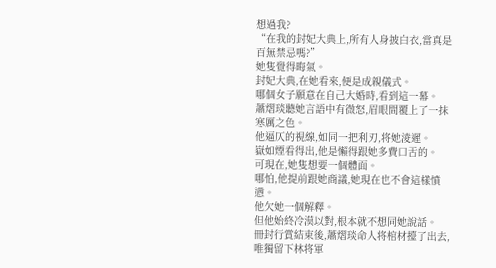想過我?
“在我的封妃大典上,所有人身披白衣,當真是百無禁忌嗎?”
她隻覺得晦氣。
封妃大典,在她看來,便是成親儀式。
哪個女子願意在自己大婚時,看到這一幕。
蕭熠琰聽她言語中有微怒,眉眼間覆上了一抹寒厲之色。
他逼仄的視線,如同一把利刃,将她淩遲。
嶽如煙看得出,他是懶得跟她多費口舌的。
可現在,她隻想要一個體面。
哪怕,他提前跟她商議,她現在也不會這樣憤懑。
他欠她一個解釋。
但他始終冷漠以對,根本就不想同她說話。
冊封行賞結束後,蕭熠琰命人将棺材擡了出去,唯獨留下林将軍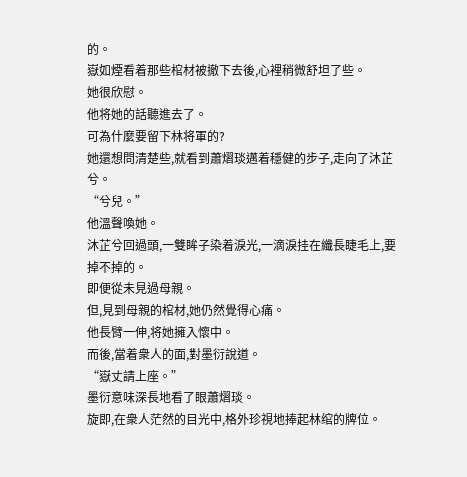的。
嶽如煙看着那些棺材被撤下去後,心裡稍微舒坦了些。
她很欣慰。
他将她的話聽進去了。
可為什麼要留下林将軍的?
她還想問清楚些,就看到蕭熠琰邁着穩健的步子,走向了沐芷兮。
“兮兒。”
他溫聲喚她。
沐芷兮回過頭,一雙眸子染着淚光,一滴淚挂在纖長睫毛上,要掉不掉的。
即便從未見過母親。
但,見到母親的棺材,她仍然覺得心痛。
他長臂一伸,将她擁入懷中。
而後,當着衆人的面,對墨衍說道。
“嶽丈請上座。”
墨衍意味深長地看了眼蕭熠琰。
旋即,在衆人茫然的目光中,格外珍視地捧起林绾的牌位。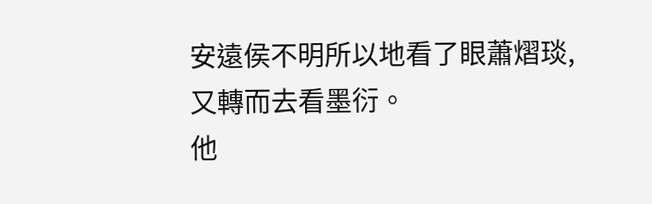安遠侯不明所以地看了眼蕭熠琰,又轉而去看墨衍。
他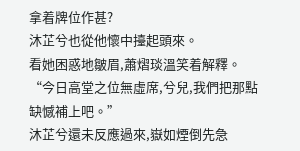拿着牌位作甚?
沐芷兮也從他懷中擡起頭來。
看她困惑地皺眉,蕭熠琰溫笑着解釋。
“今日高堂之位無虛席,兮兒,我們把那點缺憾補上吧。”
沐芷兮還未反應過來,嶽如煙倒先急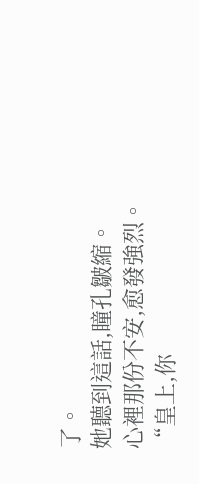了。
她聽到這話,瞳孔皺縮。
心裡那份不安,愈發強烈。
“皇上,你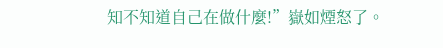知不知道自己在做什麼!”嶽如煙怒了。